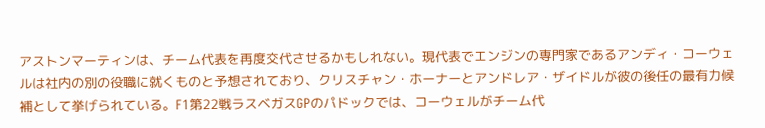アストンマーティンは、チーム代表を再度交代させるかもしれない。現代表でエンジンの専門家であるアンディ・コーウェルは社内の別の役職に就くものと予想されており、クリスチャン・ホーナーとアンドレア・ザイドルが彼の後任の最有力候補として挙げられている。F1第22戦ラスベガスGPのパドックでは、コーウェルがチーム代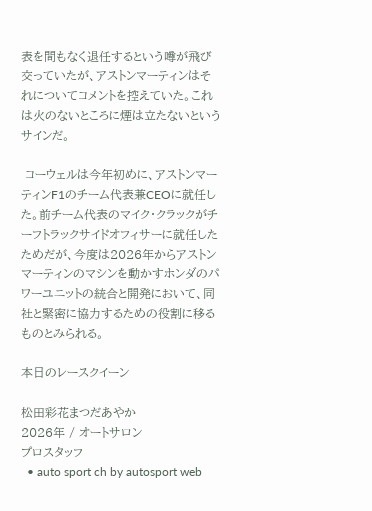表を間もなく退任するという噂が飛び交っていたが、アストンマーティンはそれについてコメントを控えていた。これは火のないところに煙は立たないというサインだ。

 コーウェルは今年初めに、アストンマーティンF1のチーム代表兼CEOに就任した。前チーム代表のマイク・クラックがチーフトラックサイドオフィサーに就任したためだが、今度は2026年からアストンマーティンのマシンを動かすホンダのパワーユニットの統合と開発において、同社と緊密に協力するための役割に移るものとみられる。

本日のレースクイーン

松田彩花まつだあやか
2026年 / オートサロン
プロスタッフ
  • auto sport ch by autosport web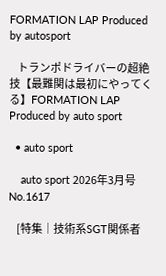FORMATION LAP Produced by autosport

    トランポドライバーの超絶技【最難関は最初にやってくる】FORMATION LAP Produced by auto sport

  • auto sport

    auto sport 2026年3月号 No.1617

    [特集│技術系SGT関係者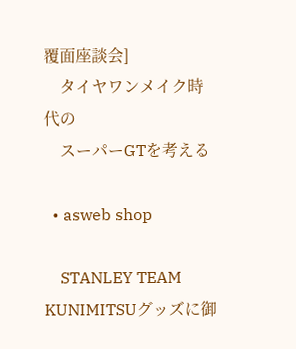覆面座談会]
    タイヤワンメイク時代の
    スーパーGTを考える

  • asweb shop

    STANLEY TEAM KUNIMITSUグッズに御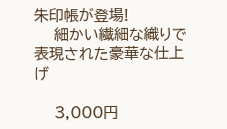朱印帳が登場!
    細かい繊細な織りで表現された豪華な仕上げ

    3,000円